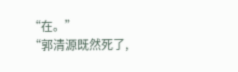“在。”
“郭清源既然死了,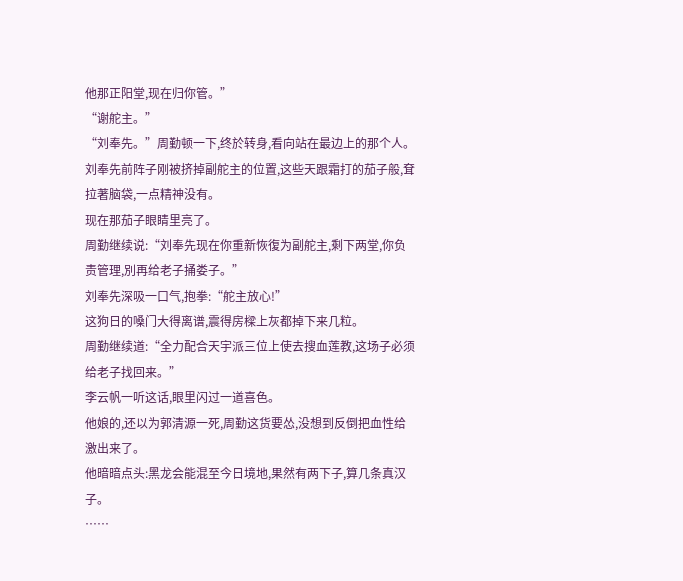他那正阳堂,现在归你管。”
“谢舵主。”
“刘奉先。”周勤顿一下,终於转身,看向站在最边上的那个人。
刘奉先前阵子刚被挤掉副舵主的位置,这些天跟霜打的茄子般,耷拉著脑袋,一点精神没有。
现在那茄子眼睛里亮了。
周勤继续说:“刘奉先现在你重新恢復为副舵主,剩下两堂,你负责管理,別再给老子捅娄子。”
刘奉先深吸一口气,抱拳:“舵主放心!”
这狗日的嗓门大得离谱,震得房樑上灰都掉下来几粒。
周勤继续道:“全力配合天宇派三位上使去搜血莲教,这场子必须给老子找回来。”
李云帆一听这话,眼里闪过一道喜色。
他娘的,还以为郭清源一死,周勤这货要怂,没想到反倒把血性给激出来了。
他暗暗点头:黑龙会能混至今日境地,果然有两下子,算几条真汉子。
……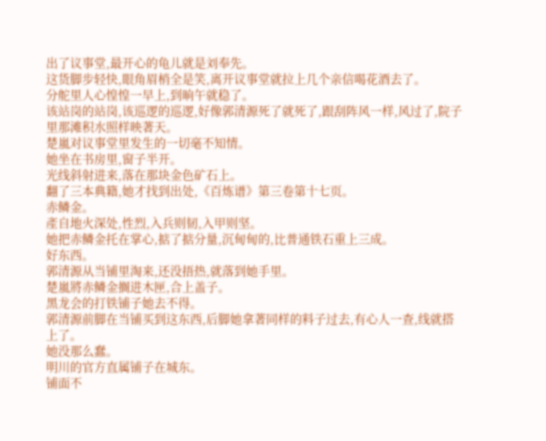出了议事堂,最开心的龟儿就是刘奉先。
这货脚步轻快,眼角眉梢全是笑,离开议事堂就拉上几个亲信喝花酒去了。
分舵里人心惶惶一早上,到晌午就稳了。
该站岗的站岗,该巡逻的巡逻,好像郭清源死了就死了,跟刮阵风一样,风过了,院子里那滩积水照样映著天。
楚嵐对议事堂里发生的一切毫不知情。
她坐在书房里,窗子半开。
光线斜射进来,落在那块金色矿石上。
翻了三本典籍,她才找到出处,《百炼谱》第三卷第十七页。
赤鳞金。
產自地火深处,性烈,入兵则韧,入甲则坚。
她把赤鳞金托在掌心,掂了掂分量,沉甸甸的,比普通铁石重上三成。
好东西。
郭清源从当铺里淘来,还没捂热,就落到她手里。
楚嵐將赤鳞金搁进木匣,合上盖子。
黑龙会的打铁铺子她去不得。
郭清源前脚在当铺买到这东西,后脚她拿著同样的料子过去,有心人一查,线就搭上了。
她没那么蠢。
明川的官方直属铺子在城东。
铺面不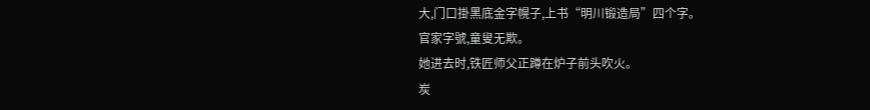大,门口掛黑底金字幌子,上书“明川锻造局”四个字。
官家字號,童叟无欺。
她进去时,铁匠师父正蹲在炉子前头吹火。
炭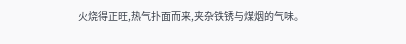火烧得正旺,热气扑面而来,夹杂铁锈与煤烟的气味。